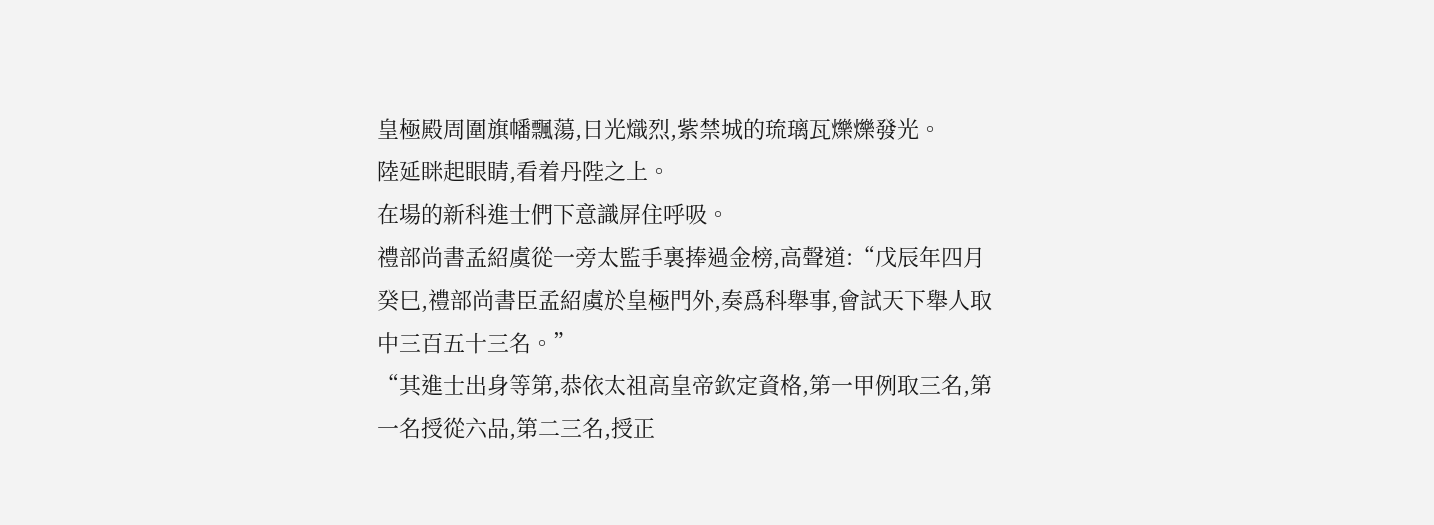皇極殿周圍旗幡飄蕩,日光熾烈,紫禁城的琉璃瓦爍爍發光。
陸延眯起眼睛,看着丹陛之上。
在場的新科進士們下意識屏住呼吸。
禮部尚書孟紹虞從一旁太監手裏捧過金榜,高聲道:“戊辰年四月癸巳,禮部尚書臣孟紹虞於皇極門外,奏爲科舉事,會試天下舉人取中三百五十三名。”
“其進士出身等第,恭依太祖高皇帝欽定資格,第一甲例取三名,第一名授從六品,第二三名,授正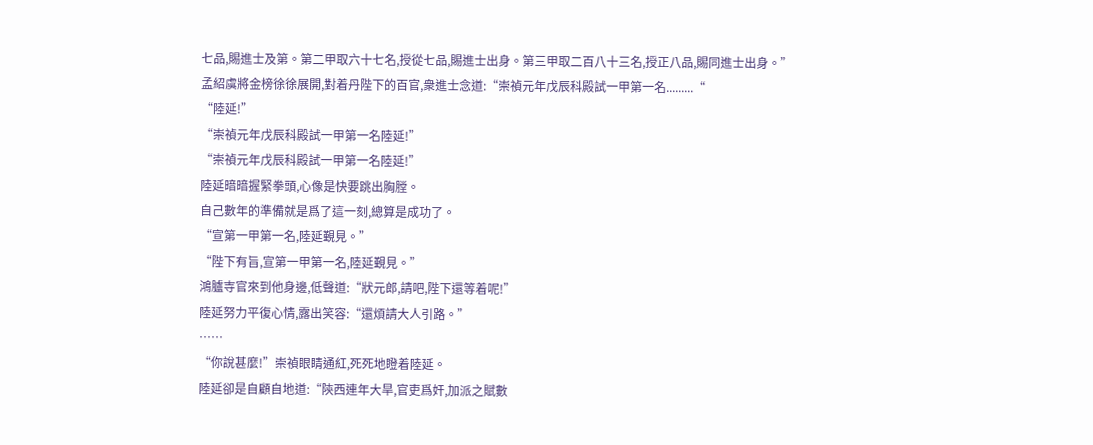七品,賜進士及第。第二甲取六十七名,授從七品,賜進士出身。第三甲取二百八十三名,授正八品,賜同進士出身。”
孟紹虞將金榜徐徐展開,對着丹陛下的百官,衆進士念道:“崇禎元年戊辰科殿試一甲第一名.........“
“陸延!”
“崇禎元年戊辰科殿試一甲第一名陸延!”
“崇禎元年戊辰科殿試一甲第一名陸延!”
陸延暗暗握緊拳頭,心像是快要跳出胸膛。
自己數年的準備就是爲了這一刻,總算是成功了。
“宣第一甲第一名,陸延覲見。”
“陛下有旨,宣第一甲第一名,陸延覲見。”
鴻臚寺官來到他身邊,低聲道:“狀元郎,請吧,陛下還等着呢!”
陸延努力平復心情,露出笑容:“還煩請大人引路。”
……
“你說甚麼!”崇禎眼睛通紅,死死地瞪着陸延。
陸延卻是自顧自地道:“陝西連年大旱,官吏爲奸,加派之賦數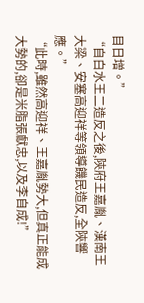目日增。”
“自白水王二造反之後,陝府王嘉胤、漢南王大梁、安塞高迎祥等領導饑民造反,全陝響應。”
“此時,雖然高迎祥、王嘉胤勢大,但真正能成大勢的,卻是米脂張獻忠,以及李自成!”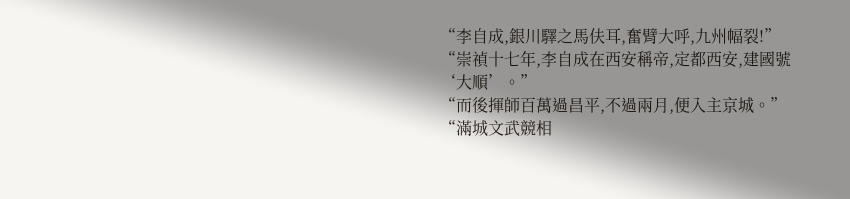“李自成,銀川驛之馬伕耳,奮臂大呼,九州幅裂!”
“崇禎十七年,李自成在西安稱帝,定都西安,建國號‘大順’。”
“而後揮師百萬過昌平,不過兩月,便入主京城。”
“滿城文武競相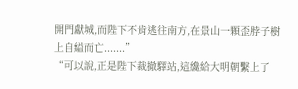開門獻城,而陛下不肯逃往南方,在景山一顆歪脖子樹上自縊而亡.......”
“可以說,正是陛下裁撤驛站,這纔給大明朝繫上了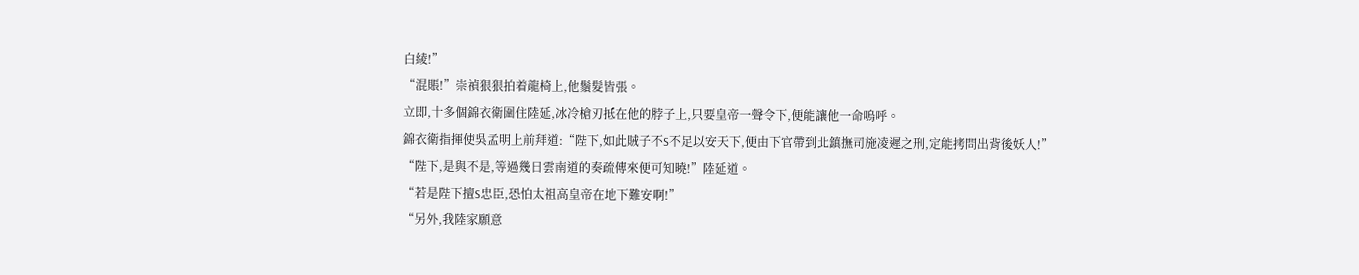白綾!”
“混賬!”崇禎狠狠拍着龍椅上,他鬚髮皆張。
立即,十多個錦衣衛圍住陸延,冰冷槍刃抵在他的脖子上,只要皇帝一聲令下,便能讓他一命嗚呼。
錦衣衛指揮使吳孟明上前拜道:“陛下,如此賊子不S不足以安天下,便由下官帶到北鎮撫司施凌遲之刑,定能拷問出背後妖人!”
“陛下,是與不是,等過幾日雲南道的奏疏傳來便可知曉!”陸延道。
“若是陛下擅S忠臣,恐怕太祖高皇帝在地下難安啊!”
“另外,我陸家願意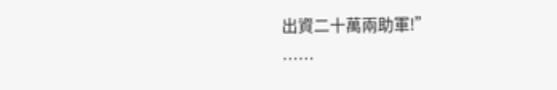出資二十萬兩助軍!”
……